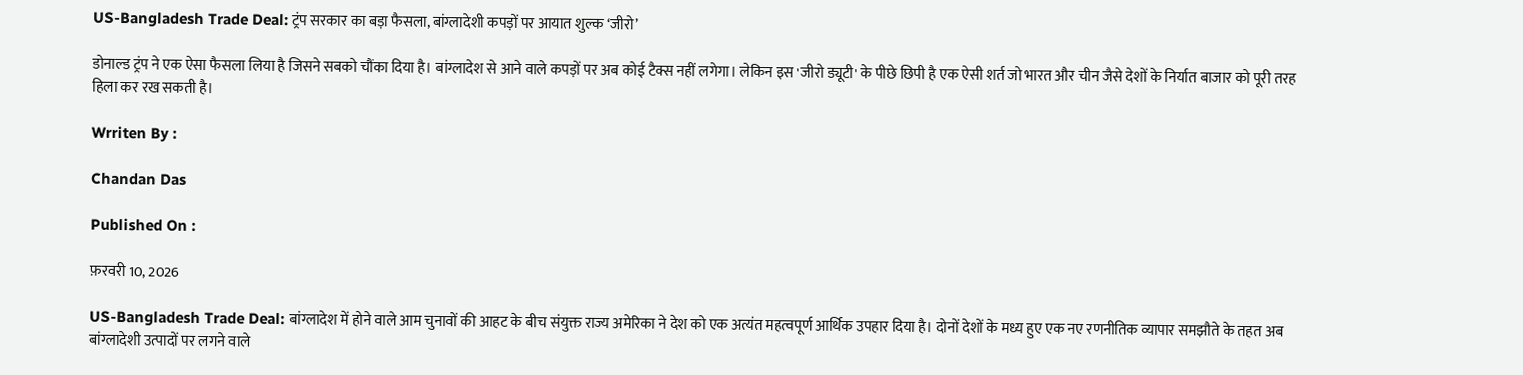US-Bangladesh Trade Deal: ट्रंप सरकार का बड़ा फैसला, बांग्लादेशी कपड़ों पर आयात शुल्क ‘जीरो’

डोनाल्ड ट्रंप ने एक ऐसा फैसला लिया है जिसने सबको चौंका दिया है। बांग्लादेश से आने वाले कपड़ों पर अब कोई टैक्स नहीं लगेगा। लेकिन इस 'जीरो ड्यूटी' के पीछे छिपी है एक ऐसी शर्त जो भारत और चीन जैसे देशों के निर्यात बाजार को पूरी तरह हिला कर रख सकती है।

Wrriten By :

Chandan Das

Published On :

फ़रवरी 10, 2026

US-Bangladesh Trade Deal: बांग्लादेश में होने वाले आम चुनावों की आहट के बीच संयुक्त राज्य अमेरिका ने देश को एक अत्यंत महत्वपूर्ण आर्थिक उपहार दिया है। दोनों देशों के मध्य हुए एक नए रणनीतिक व्यापार समझौते के तहत अब बांग्लादेशी उत्पादों पर लगने वाले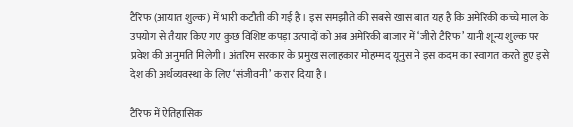टैरिफ (आयात शुल्क) में भारी कटौती की गई है। इस समझौते की सबसे खास बात यह है कि अमेरिकी कच्चे माल के उपयोग से तैयार किए गए कुछ विशिष्ट कपड़ा उत्पादों को अब अमेरिकी बाजार में ‘जीरो टैरिफ’ यानी शून्य शुल्क पर प्रवेश की अनुमति मिलेगी। अंतरिम सरकार के प्रमुख सलाहकार मोहम्मद यूनुस ने इस कदम का स्वागत करते हुए इसे देश की अर्थव्यवस्था के लिए ‘संजीवनी’ करार दिया है।

टैरिफ में ऐतिहासिक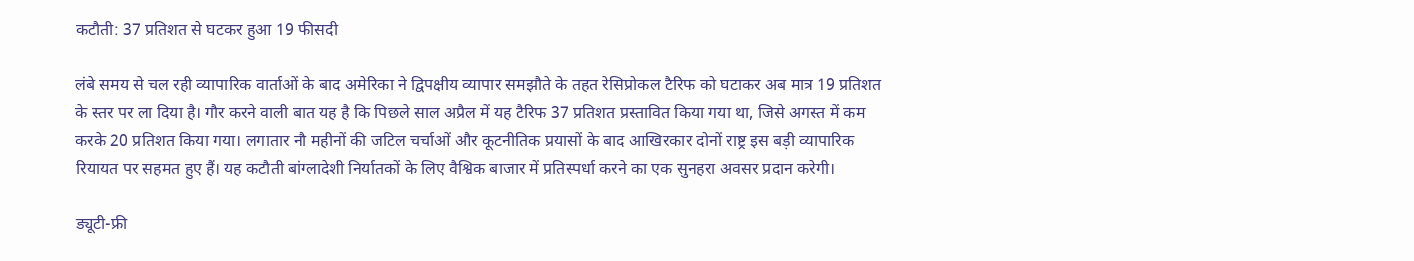कटौती: 37 प्रतिशत से घटकर हुआ 19 फीसदी

लंबे समय से चल रही व्यापारिक वार्ताओं के बाद अमेरिका ने द्विपक्षीय व्यापार समझौते के तहत रेसिप्रोकल टैरिफ को घटाकर अब मात्र 19 प्रतिशत के स्तर पर ला दिया है। गौर करने वाली बात यह है कि पिछले साल अप्रैल में यह टैरिफ 37 प्रतिशत प्रस्तावित किया गया था, जिसे अगस्त में कम करके 20 प्रतिशत किया गया। लगातार नौ महीनों की जटिल चर्चाओं और कूटनीतिक प्रयासों के बाद आखिरकार दोनों राष्ट्र इस बड़ी व्यापारिक रियायत पर सहमत हुए हैं। यह कटौती बांग्लादेशी निर्यातकों के लिए वैश्विक बाजार में प्रतिस्पर्धा करने का एक सुनहरा अवसर प्रदान करेगी।

ड्यूटी-फ्री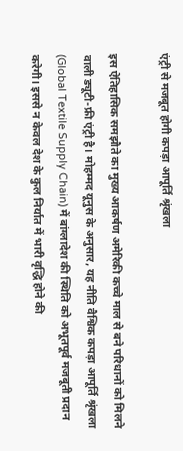एंट्री से मजबूत होगी कपड़ा आपूर्ति श्रृंखला

इस ऐतिहासिक समझौते का मुख्य आकर्षण अमेरिकी कच्चे माल से बने परिधानों को मिलने वाली ड्यूटी-फ्री एंट्री है। मोहम्मद यूनुस के अनुसार, यह नीति वैश्विक कपड़ा आपूर्ति श्रृंखला (Global Textile Supply Chain) में बांग्लादेश की स्थिति को अभूतपूर्व मजबूती प्रदान करेगी। इससे न केवल देश के कुल निर्यात में भारी वृद्धि होने की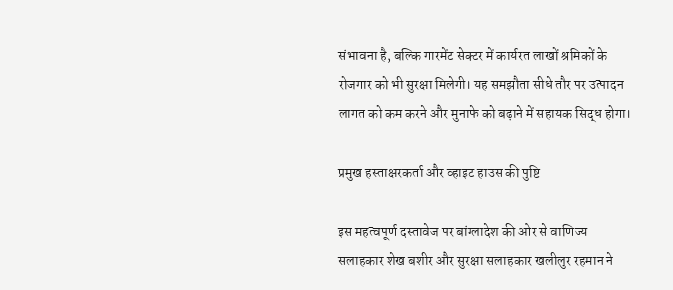संभावना है, बल्कि गारमेंट सेक्टर में कार्यरत लाखों श्रमिकों के रोजगार को भी सुरक्षा मिलेगी। यह समझौता सीधे तौर पर उत्पादन लागत को कम करने और मुनाफे को बढ़ाने में सहायक सिद्ध होगा।

प्रमुख हस्ताक्षरकर्ता और व्हाइट हाउस की पुष्टि

इस महत्वपूर्ण दस्तावेज पर बांग्लादेश की ओर से वाणिज्य सलाहकार शेख बशीर और सुरक्षा सलाहकार खलीलुर रहमान ने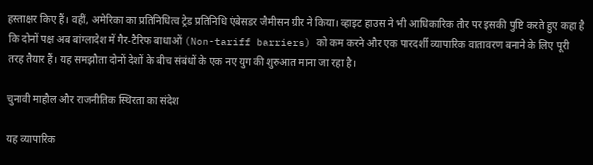हस्ताक्षर किए हैं। वहीं, अमेरिका का प्रतिनिधित्व ट्रेड प्रतिनिधि एंबेसडर जैमीसन ग्रीर ने किया। व्हाइट हाउस ने भी आधिकारिक तौर पर इसकी पुष्टि करते हुए कहा है कि दोनों पक्ष अब बांग्लादेश में गैर-टैरिफ बाधाओं (Non-tariff barriers) को कम करने और एक पारदर्शी व्यापारिक वातावरण बनाने के लिए पूरी तरह तैयार हैं। यह समझौता दोनों देशों के बीच संबंधों के एक नए युग की शुरुआत माना जा रहा है।

चुनावी माहौल और राजनीतिक स्थिरता का संदेश

यह व्यापारिक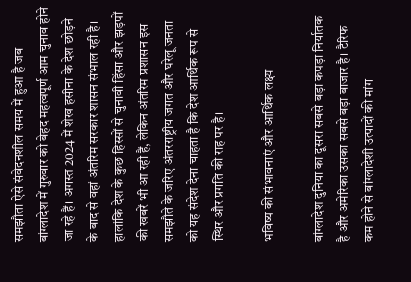समझौता ऐसे संवेदनशील समय में हुआ है जब बांग्लादेश में गुरुवार को बेहद महत्वपूर्ण आम चुनाव होने जा रहे हैं। अगस्त 2024 में शेख हसीना के देश छोड़ने के बाद से वहां अंतरिम सरकार शासन संभाल रही है। हालांकि देश के कुछ हिस्सों से चुनावी हिंसा और झड़पों की खबरें भी आ रही हैं, लेकिन अंतरिम प्रशासन इस समझौते के जरिए अंतरराष्ट्रीय जगत और घरेलू जनता को यह संदेश देना चाहता है कि देश आर्थिक रूप से स्थिर और प्रगति की राह पर है।

भविष्य की संभावनाएं और आर्थिक लक्ष्य

बांग्लादेश दुनिया का दूसरा सबसे बड़ा कपड़ा निर्यातक है और अमेरिका उसका सबसे बड़ा बाजार है। टैरिफ कम होने से बांग्लादेशी उत्पादों की मांग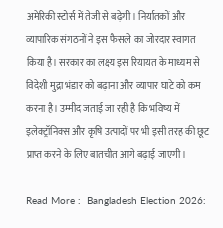अमेरिकी स्टोर्स में तेजी से बढ़ेगी। निर्यातकों और व्यापारिक संगठनों ने इस फैसले का जोरदार स्वागत किया है। सरकार का लक्ष्य इस रियायत के माध्यम से विदेशी मुद्रा भंडार को बढ़ाना और व्यापार घाटे को कम करना है। उम्मीद जताई जा रही है कि भविष्य में इलेक्ट्रॉनिक्स और कृषि उत्पादों पर भी इसी तरह की छूट प्राप्त करने के लिए बातचीत आगे बढ़ाई जाएगी।

Read More :  Bangladesh Election 2026: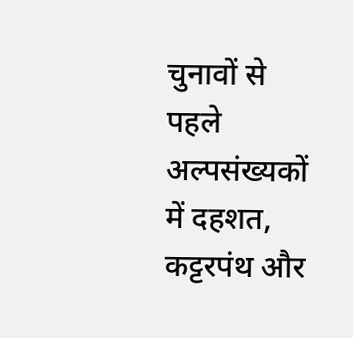चुनावों से पहले अल्पसंख्यकों में दहशत, कट्टरपंथ और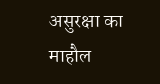असुरक्षा का माहौल